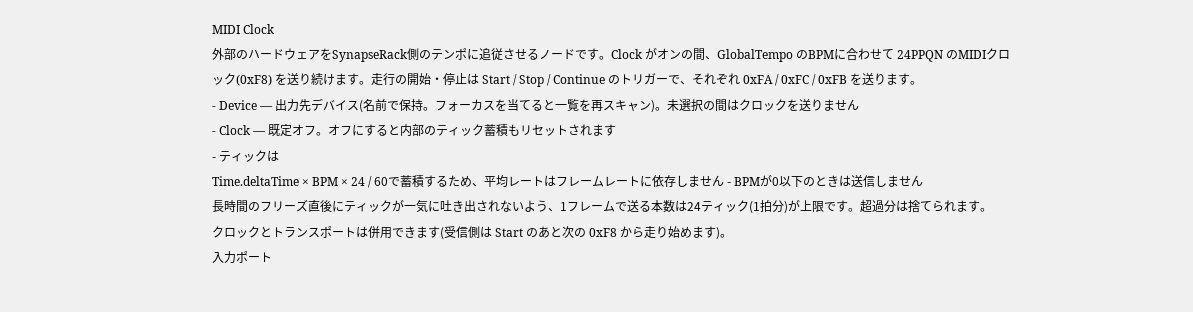MIDI Clock
外部のハードウェアをSynapseRack側のテンポに追従させるノードです。Clock がオンの間、GlobalTempo のBPMに合わせて 24PPQN のMIDIクロック(0xF8) を送り続けます。走行の開始・停止は Start / Stop / Continue のトリガーで、それぞれ 0xFA / 0xFC / 0xFB を送ります。
- Device — 出力先デバイス(名前で保持。フォーカスを当てると一覧を再スキャン)。未選択の間はクロックを送りません
- Clock — 既定オフ。オフにすると内部のティック蓄積もリセットされます
- ティックは
Time.deltaTime × BPM × 24 / 60で蓄積するため、平均レートはフレームレートに依存しません - BPMが0以下のときは送信しません
長時間のフリーズ直後にティックが一気に吐き出されないよう、1フレームで送る本数は24ティック(1拍分)が上限です。超過分は捨てられます。
クロックとトランスポートは併用できます(受信側は Start のあと次の 0xF8 から走り始めます)。
入力ポート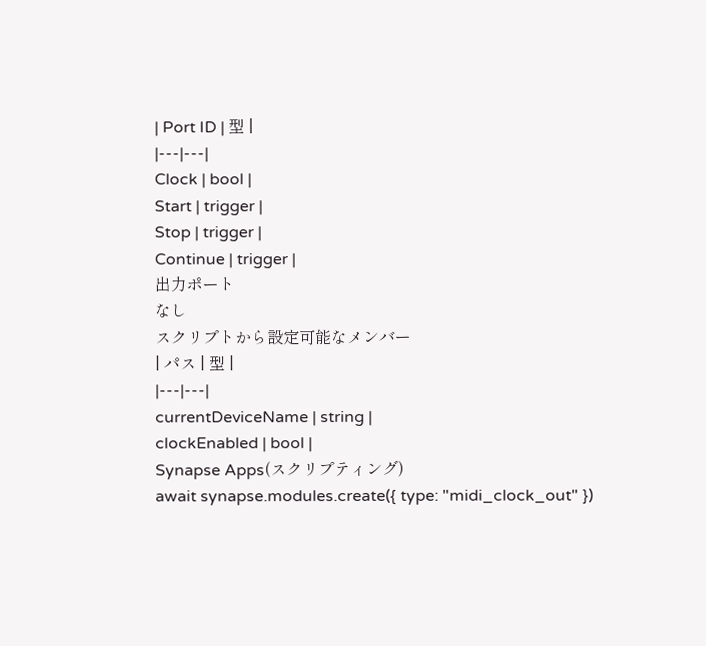| Port ID | 型 |
|---|---|
Clock | bool |
Start | trigger |
Stop | trigger |
Continue | trigger |
出力ポート
なし
スクリプトから設定可能なメンバー
| パス | 型 |
|---|---|
currentDeviceName | string |
clockEnabled | bool |
Synapse Apps(スクリプティング)
await synapse.modules.create({ type: "midi_clock_out" })